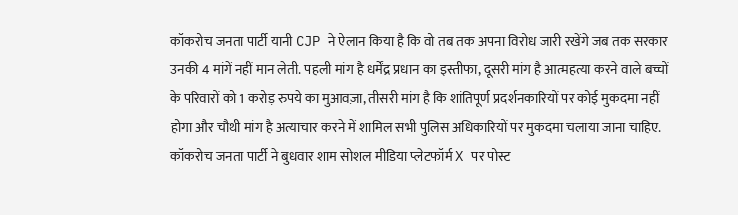कॉकरोच जनता पार्टी यानी CJP ने ऐलान किया है कि वो तब तक अपना विरोध जारी रखेंगे जब तक सरकार उनकी 4 मांगें नहीं मान लेती. पहली मांग है धर्मेंद्र प्रधान का इस्तीफा, दूसरी मांग है आत्महत्या करने वाले बच्चों के परिवारों को 1 करोड़ रुपये का मुआवज़ा, तीसरी मांग है कि शांतिपूर्ण प्रदर्शनकारियों पर कोई मुकदमा नहीं होगा और चौथी मांग है अत्याचार करने में शामिल सभी पुलिस अधिकारियों पर मुकदमा चलाया जाना चाहिए. कॉकरोच जनता पार्टी ने बुधवार शाम सोशल मीडिया प्लेटफॉर्म X पर पोस्ट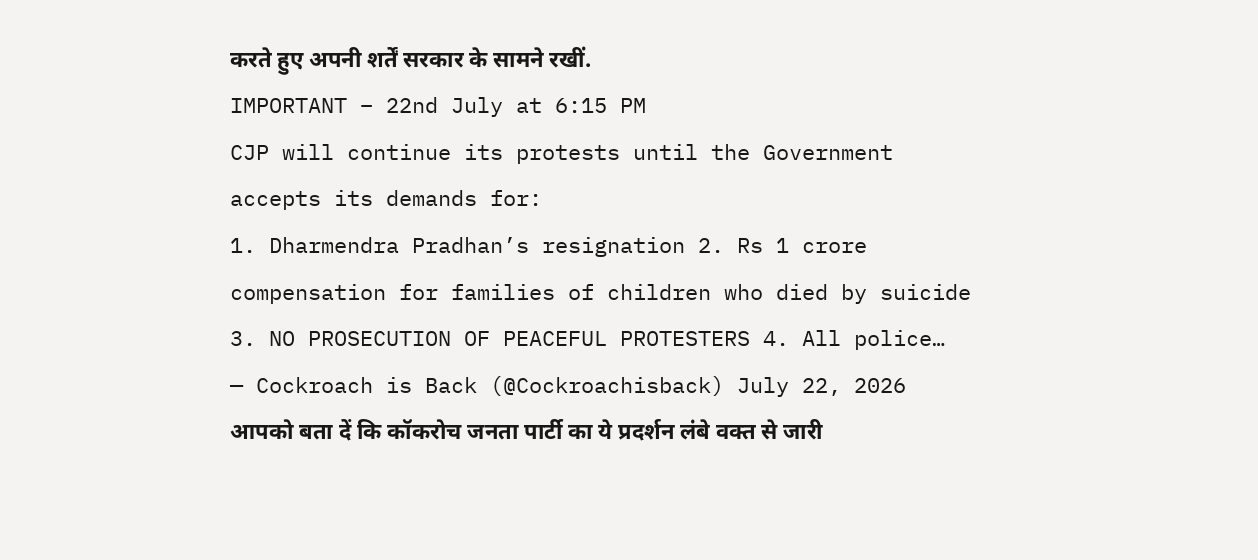करते हुए अपनी शर्तें सरकार के सामने रखीं.
IMPORTANT – 22nd July at 6:15 PM
CJP will continue its protests until the Government accepts its demands for:
1. Dharmendra Pradhan’s resignation 2. Rs 1 crore compensation for families of children who died by suicide 3. NO PROSECUTION OF PEACEFUL PROTESTERS 4. All police…
— Cockroach is Back (@Cockroachisback) July 22, 2026
आपको बता दें कि कॉकरोच जनता पार्टी का ये प्रदर्शन लंबे वक्त से जारी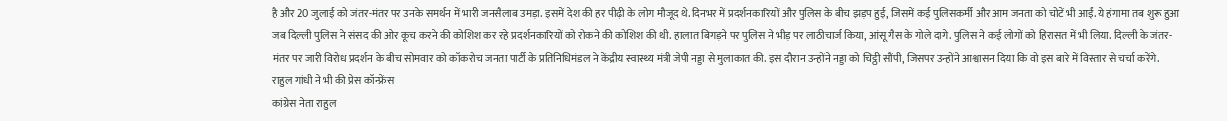है और 20 जुलाई को जंतर-मंतर पर उनके समर्थन में भारी जनसैलाब उमड़ा. इसमें देश की हर पीढ़ी के लोग मौजूद थे. दिनभर में प्रदर्शनकारियों और पुलिस के बीच झड़प हुई, जिसमें कई पुलिसकर्मी और आम जनता को चोटें भी आईं. ये हंगामा तब शुरू हुआ जब दिल्ली पुलिस ने संसद की ओर कूच करने की कोशिश कर रहे प्रदर्शनकारियों को रोकने की कोशिश की थी. हालात बिगड़ने पर पुलिस ने भीड़ पर लाठीचार्ज किया, आंसू गैस के गोले दागे. पुलिस ने कई लोगों को हिरासत में भी लिया. दिल्ली के जंतर-मंतर पर जारी विरोध प्रदर्शन के बीच सोमवार को कॉकरोच जनता पार्टी के प्रतिनिधिमंडल ने केंद्रीय स्वास्थ्य मंत्री जेपी नड्डा से मुलाकात की. इस दौरान उन्होंने नड्डा को चिट्ठी सौंपी, जिसपर उन्होंने आश्वासन दिया कि वो इस बारे में विस्तार से चर्चा करेंगे.
राहुल गांधी ने भी की प्रेस कॉन्फ्रेंस
कांग्रेस नेता राहुल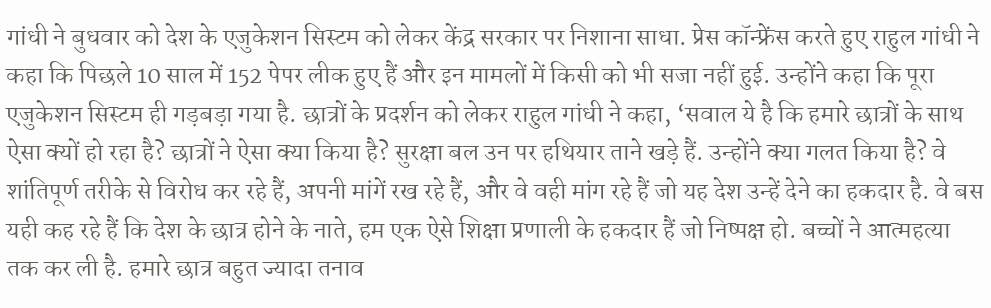गांधी ने बुधवार को देश के एजुकेशन सिस्टम को लेकर केंद्र सरकार पर निशाना साधा. प्रेस कॉन्फ्रेंस करते हुए राहुल गांधी ने कहा कि पिछले 10 साल में 152 पेपर लीक हुए हैं और इन मामलों में किसी को भी सजा नहीं हुई. उन्होंने कहा कि पूरा एजुकेशन सिस्टम ही गड़बड़ा गया है. छात्रों के प्रदर्शन को लेकर राहुल गांधी ने कहा, ‘सवाल ये है कि हमारे छात्रों के साथ ऐसा क्यों हो रहा है? छात्रों ने ऐसा क्या किया है? सुरक्षा बल उन पर हथियार ताने खड़े हैं. उन्होंने क्या गलत किया है? वे शांतिपूर्ण तरीके से विरोध कर रहे हैं, अपनी मांगें रख रहे हैं, और वे वही मांग रहे हैं जो यह देश उन्हें देने का हकदार है. वे बस यही कह रहे हैं कि देश के छात्र होने के नाते, हम एक ऐसे शिक्षा प्रणाली के हकदार हैं जो निष्पक्ष हो. बच्चों ने आत्महत्या तक कर ली है. हमारे छात्र बहुत ज्यादा तनाव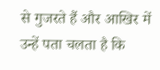से गुजरते हैं और आखिर में उन्हें पता चलता है कि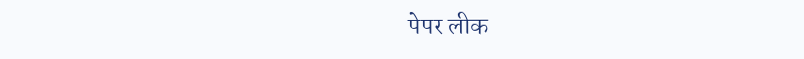पेपर लीक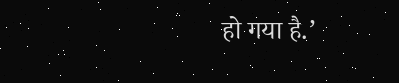हो गया है.’